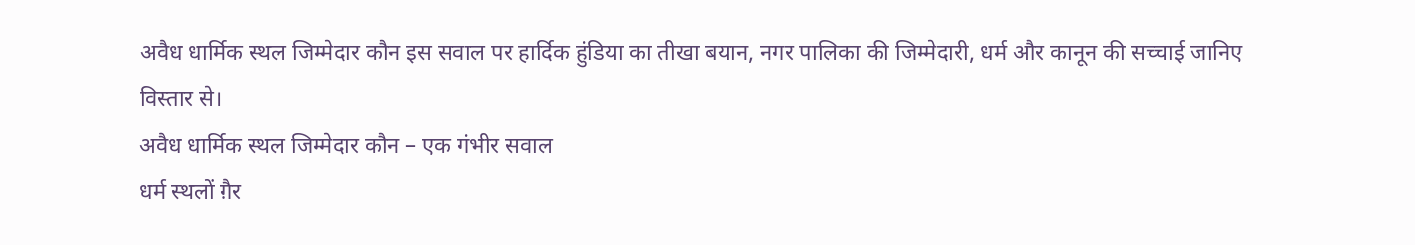अवैध धार्मिक स्थल जिम्मेदार कौन इस सवाल पर हार्दिक हुंडिया का तीखा बयान, नगर पालिका की जिम्मेदारी, धर्म और कानून की सच्चाई जानिए विस्तार से।
अवैध धार्मिक स्थल जिम्मेदार कौन – एक गंभीर सवाल
धर्म स्थलों ग़ैर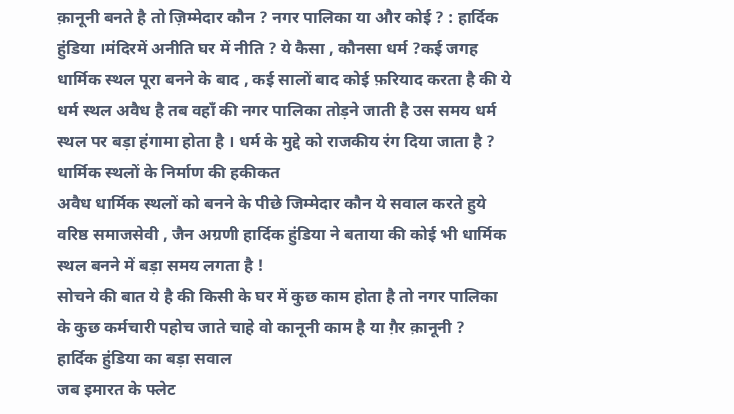क़ानूनी बनते है तो ज़िम्मेदार कौन ? नगर पालिका या और कोई ? : हार्दिक हुंडिया ।मंदिरमें अनीति घर में नीति ? ये कैसा , कौनसा धर्म ?कई जगह धार्मिक स्थल पूरा बनने के बाद , कई सालों बाद कोई फ़रियाद करता है की ये धर्म स्थल अवैध है तब वहाँ की नगर पालिका तोड़ने जाती है उस समय धर्म स्थल पर बड़ा हंगामा होता है । धर्म के मुद्दे को राजकीय रंग दिया जाता है ?
धार्मिक स्थलों के निर्माण की हकीकत
अवैध धार्मिक स्थलों को बनने के पीछे जिम्मेदार कौन ये सवाल करते हुये वरिष्ठ समाजसेवी , जैन अग्रणी हार्दिक हुंडिया ने बताया की कोई भी धार्मिक स्थल बनने में बड़ा समय लगता है !
सोचने की बात ये है की किसी के घर में कुछ काम होता है तो नगर पालिका के कुछ कर्मचारी पहोच जाते चाहे वो कानूनी काम है या ग़ैर क़ानूनी ?
हार्दिक हुंडिया का बड़ा सवाल
जब इमारत के फ्लेट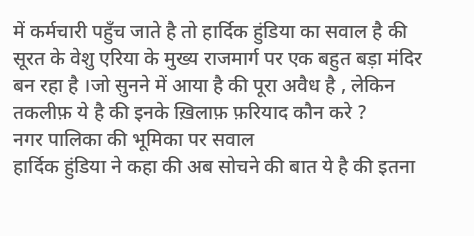में कर्मचारी पहुँच जाते है तो हार्दिक हुंडिया का सवाल है की सूरत के वेशु एरिया के मुख्य राजमार्ग पर एक बहुत बड़ा मंदिर बन रहा है ।जो सुनने में आया है की पूरा अवैध है , लेकिन तकलीफ़ ये है की इनके ख़िलाफ़ फ़रियाद कौन करे ?
नगर पालिका की भूमिका पर सवाल
हार्दिक हुंडिया ने कहा की अब सोचने की बात ये है की इतना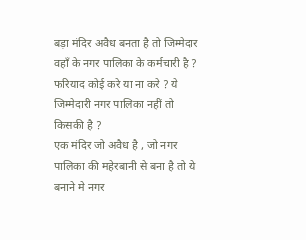बड़ा मंदिर अवैध बनता है तो जिम्मेदार वहाँ के नगर पालिका के कर्मचारी है ?
फरियाद कोई करे या ना करे ? ये जिम्मेदारी नगर पालिका नहीं तो किसकी है ?
एक मंदिर जो अवैध है , जो नगर पालिका की महेरबानी से बना है तो ये बनाने मे नगर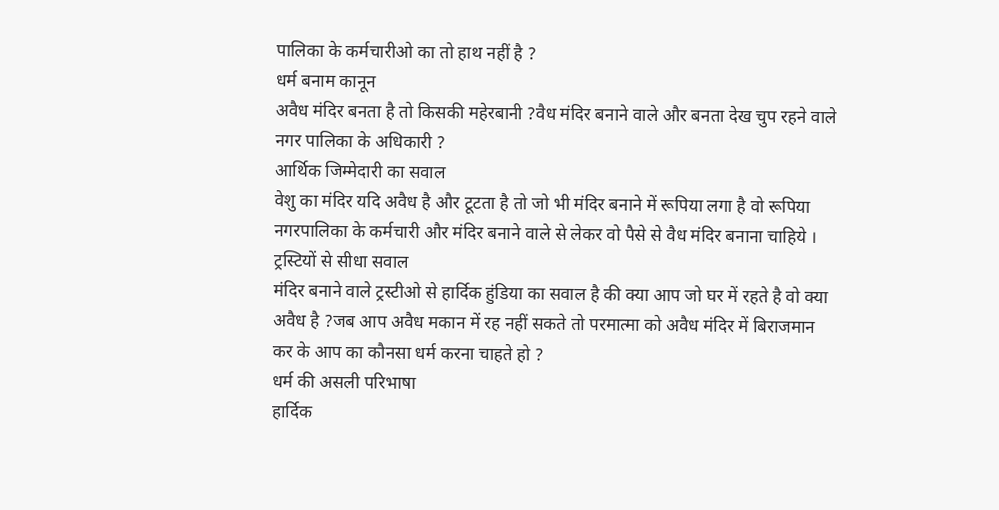पालिका के कर्मचारीओ का तो हाथ नहीं है ?
धर्म बनाम कानून
अवैध मंदिर बनता है तो किसकी महेरबानी ?वैध मंदिर बनाने वाले और बनता देख चुप रहने वाले नगर पालिका के अधिकारी ?
आर्थिक जिम्मेदारी का सवाल
वेशु का मंदिर यदि अवैध है और टूटता है तो जो भी मंदिर बनाने में रूपिया लगा है वो रूपिया नगरपालिका के कर्मचारी और मंदिर बनाने वाले से लेकर वो पैसे से वैध मंदिर बनाना चाहिये ।
ट्रस्टियों से सीधा सवाल
मंदिर बनाने वाले ट्रस्टीओ से हार्दिक हुंडिया का सवाल है की क्या आप जो घर में रहते है वो क्या अवैध है ?जब आप अवैध मकान में रह नहीं सकते तो परमात्मा को अवैध मंदिर में बिराजमान कर के आप का कौनसा धर्म करना चाहते हो ?
धर्म की असली परिभाषा
हार्दिक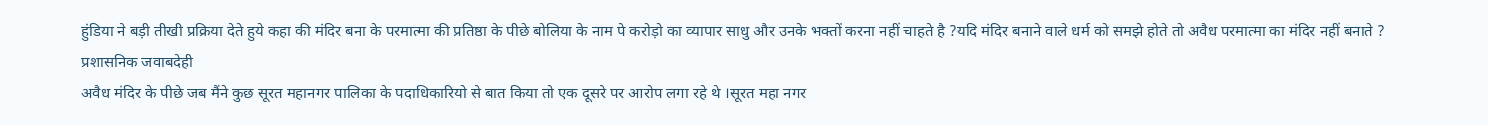हुंडिया ने बड़ी तीखी प्रक्रिया देते हुये कहा की मंदिर बना के परमात्मा की प्रतिष्ठा के पीछे बोलिया के नाम पे करोड़ो का व्यापार साधु और उनके भक्तों करना नहीं चाहते है ?यदि मंदिर बनाने वाले धर्म को समझे होते तो अवैध परमात्मा का मंदिर नहीं बनाते ?
प्रशासनिक जवाबदेही
अवैध मंदिर के पीछे जब मैंने कुछ सूरत महानगर पालिका के पदाधिकारियो से बात किया तो एक दूसरे पर आरोप लगा रहे थे ।सूरत महा नगर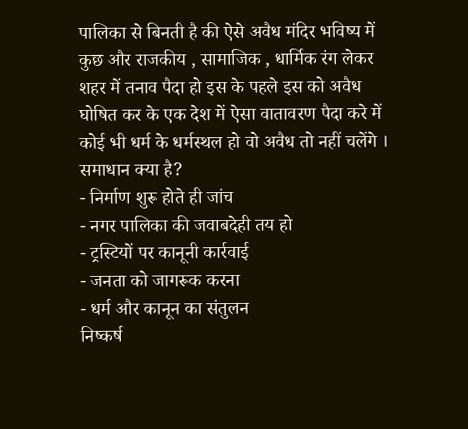पालिका से बिनती है की ऐसे अवैध मंदिर भविष्य में कुछ और राजकीय , सामाजिक , धार्मिक रंग लेकर शहर में तनाव पैदा हो इस के पहले इस को अवैध घोषित कर के एक देश में ऐसा वातावरण पैदा करे में कोई भी धर्म के धर्मस्थल हो वो अवैध तो नहीं चलेंगे ।
समाधान क्या है?
- निर्माण शुरू होते ही जांच
- नगर पालिका की जवाबदेही तय हो
- ट्रस्टियों पर कानूनी कार्रवाई
- जनता को जागरूक करना
- धर्म और कानून का संतुलन
निष्कर्ष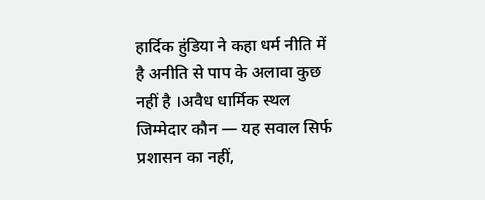हार्दिक हुंडिया ने कहा धर्म नीति में है अनीति से पाप के अलावा कुछ नहीं है ।अवैध धार्मिक स्थल जिम्मेदार कौन — यह सवाल सिर्फ प्रशासन का नहीं,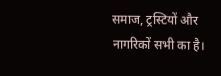समाज, ट्रस्टियों और नागरिकों सभी का है।